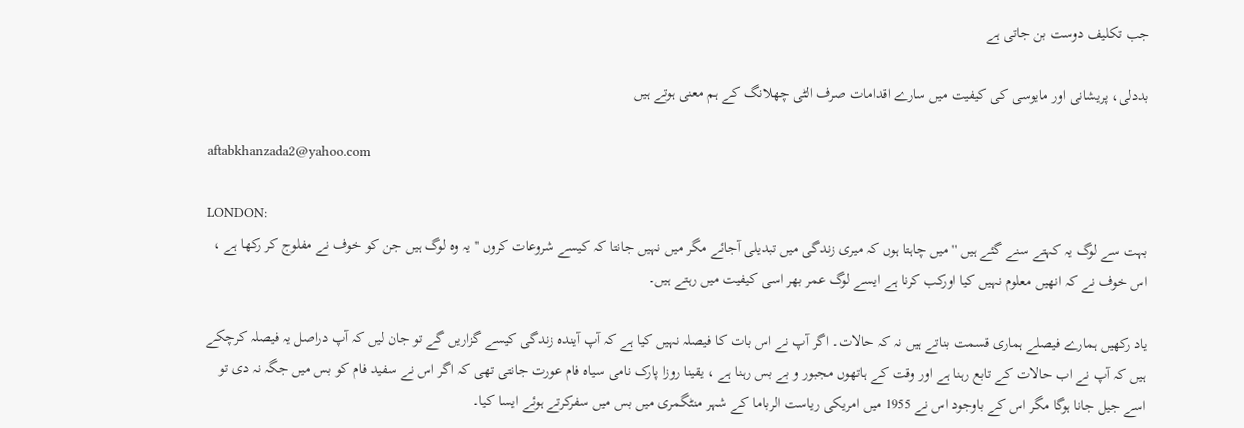جب تکلیف دوست بن جاتی ہے

بددلی، پریشانی اور مایوسی کی کیفیت میں سارے اقدامات صرف الٹی چھلانگ کے ہم معنی ہوتے ہیں

aftabkhanzada2@yahoo.com

LONDON:
بہت سے لوگ یہ کہتے سنے گئے ہیں '' میں چاہتا ہوں کہ میری زندگی میں تبدیلی آجائے مگر میں نہیں جانتا کہ کیسے شروعات کروں '' یہ وہ لوگ ہیں جن کو خوف نے مفلوج کر رکھا ہے ، اس خوف نے کہ انھیں معلوم نہیں کیا اورکب کرنا ہے ایسے لوگ عمر بھر اسی کیفیت میں رہتے ہیں۔

یاد رکھیں ہمارے فیصلے ہماری قسمت بناتے ہیں نہ کہ حالات۔ اگر آپ نے اس بات کا فیصلہ نہیں کیا ہے کہ آپ آیندہ زندگی کیسے گزاریں گے تو جان لیں کہ آپ دراصل یہ فیصلہ کرچکے ہیں کہ آپ نے اب حالات کے تابع رہنا ہے اور وقت کے ہاتھوں مجبور و بے بس رہنا ہے ، یقینا روزا پارک نامی سیاہ فام عورت جانتی تھی کہ اگر اس نے سفید فام کو بس میں جگہ نہ دی تو اسے جیل جانا ہوگا مگر اس کے باوجود اس نے 1955 میں امریکی ریاست الرباما کے شہر منٹگمری میں بس میں سفرکرتے ہوئے ایسا کیا۔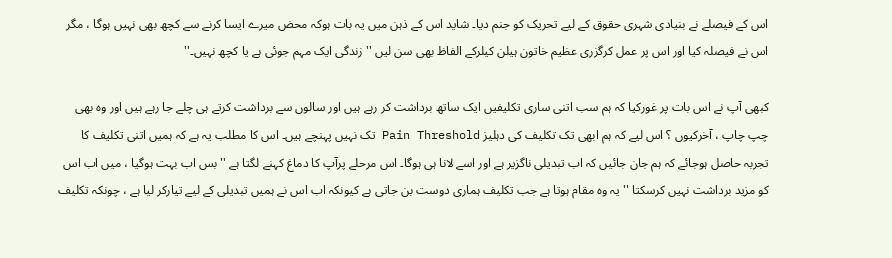اس کے فیصلے نے بنیادی شہری حقوق کے لیے تحریک کو جنم دیا۔ شاید اس کے ذہن میں یہ بات ہوکہ محض میرے ایسا کرنے سے کچھ بھی نہیں ہوگا ، مگر اس نے فیصلہ کیا اور اس پر عمل کرگزری عظیم خاتون ہیلن کیلرکے الفاظ بھی سن لیں '' زندگی ایک مہم جوئی ہے یا کچھ نہیں۔''

کبھی آپ نے اس بات پر غورکیا کہ ہم سب اتنی ساری تکلیفیں ایک ساتھ برداشت کر رہے ہیں اور سالوں سے برداشت کرتے ہی چلے جا رہے ہیں اور وہ بھی چپ چاپ ، آخرکیوں ؟ اس لیے کہ ہم ابھی تک تکلیف کی دہلیز Pain Threshold تک نہیں پہنچے ہیں۔ اس کا مطلب یہ ہے کہ ہمیں اتنی تکلیف کا تجربہ حاصل ہوجائے کہ ہم جان جائیں کہ اب تبدیلی ناگزیر ہے اور اسے لانا ہی ہوگا۔ اس مرحلے پرآپ کا دماغ کہنے لگتا ہے '' بس اب بہت ہوگیا ، میں اب اس کو مزید برداشت نہیں کرسکتا '' یہ وہ مقام ہوتا ہے جب تکلیف ہماری دوست بن جاتی ہے کیونکہ اب اس نے ہمیں تبدیلی کے لیے تیارکر لیا ہے ، چونکہ تکلیف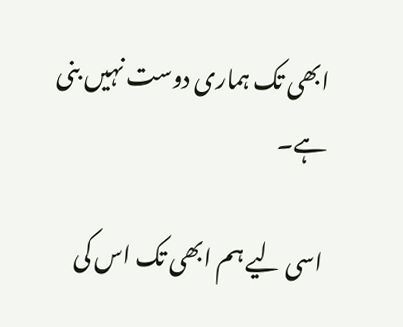ابھی تک ہماری دوست نہیں بنی ہے۔

اسی لیے ہم ابھی تک اس کی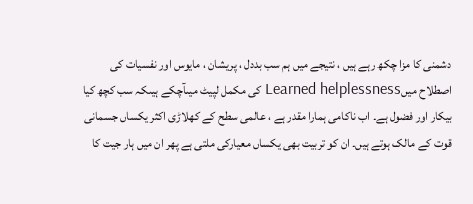دشمنی کا مزا چکھ رہے ہیں ، نتیجے میں ہم سب بددل ، پریشان ، مایوس اور نفسیات کی اصطلاح میںLearned helplessness کی مکمل لپیٹ میںآچکے ہیںکہ سب کچھ کیا بیکار اور فضول ہے۔ اب ناکامی ہمارا مقدر ہے ، عالمی سطح کے کھلاڑی اکثر یکساں جسمانی قوت کے مالک ہوتے ہیں۔ ان کو تربیت بھی یکساں معیارکی ملتی ہے پھر ان میں ہار جیت کا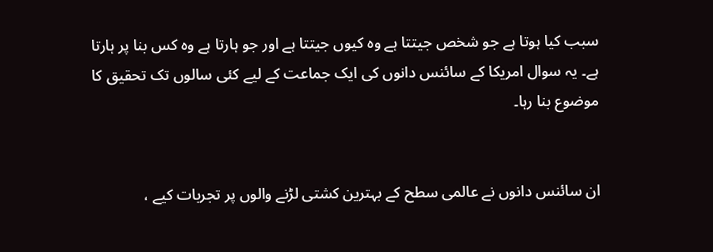سبب کیا ہوتا ہے جو شخص جیتتا ہے وہ کیوں جیتتا ہے اور جو ہارتا ہے وہ کس بنا پر ہارتا ہے۔ یہ سوال امریکا کے سائنس دانوں کی ایک جماعت کے لیے کئی سالوں تک تحقیق کا موضوع بنا رہا۔


ان سائنس دانوں نے عالمی سطح کے بہترین کشتی لڑنے والوں پر تجربات کیے ،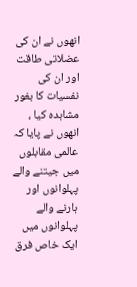انھوں نے ان کی عضلاتی طاقت اور ان کی نفسیات کا بغور مشاہدہ کیا ، انھوں نے پایا کہ عالمی مقابلوں میں جیتنے والے پہلوانوں اور ہارنے والے پہلوانوں میں ایک خاص فرق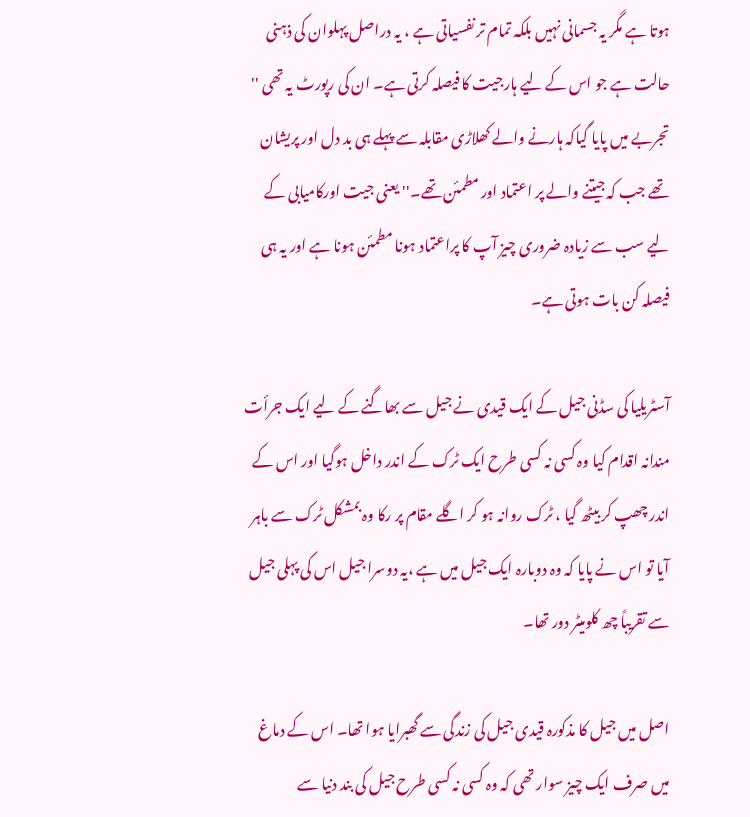ہوتا ہے مگر یہ جسمانی نہیں بلکہ تمام تر نفسیاتی ہے ، یہ دراصل پہلوان کی ذہنی حالت ہے جو اس کے لیے ہارجیت کا فیصلہ کرتی ہے۔ ان کی رپورٹ یہ تھی '' تجربے میں پایا گیاکہ ہارنے والے کھلاڑی مقابلہ سے پہلے ہی بد دل اور پریشان تھے جب کہ جیتنے والے پر اعتماد اور مطمئن تھے۔'' یعنی جیت اورکامیابی کے لیے سب سے زیادہ ضروری چیز آپ کا پراعتماد ہونا مطمئن ہونا ہے اور یہ ہی فیصلہ کن بات ہوتی ہے۔

آسٹریلیا کی سڈنی جیل کے ایک قیدی نے جیل سے بھاگنے کے لیے ایک جرأت مندانہ اقدام کیا وہ کسی نہ کسی طرح ایک ٹرک کے اندر داخل ہوگیا اور اس کے اندر چھپ کر بیٹھ گیا ، ٹرک روانہ ہو کر اگلے مقام پر رکا وہ بمشکل ٹرک سے باہر آیا تو اس نے پایا کہ وہ دوبارہ ایک جیل میں ہے ،یہ دوسرا جیل اس کی پہلی جیل سے تقریباً چھ کلومیٹر دور تھا۔

اصل میں جیل کا مذکورہ قیدی جیل کی زندگی سے گھبرایا ہوا تھا۔ اس کے دماغ میں صرف ایک چیز سوار تھی کہ وہ کسی نہ کسی طرح جیل کی بند دنیا سے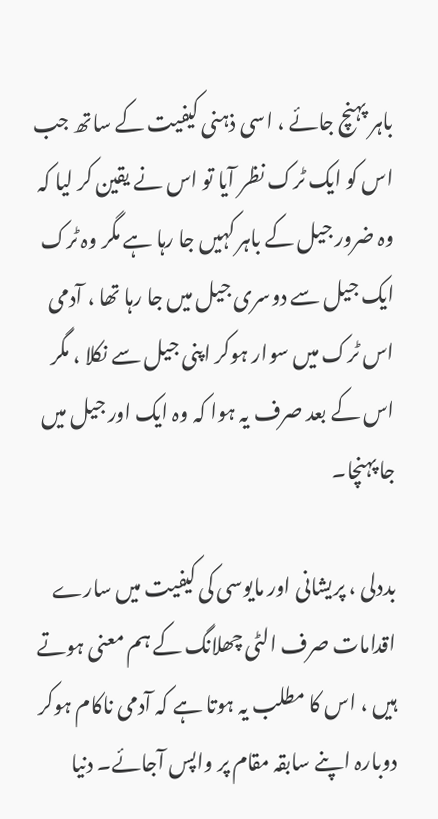باہر پہنچ جائے ، اسی ذہنی کیفیت کے ساتھ جب اس کو ایک ٹرک نظر آیا تو اس نے یقین کر لیا کہ وہ ضرور جیل کے باہر کہیں جا رہا ہے مگر وہ ٹرک ایک جیل سے دوسری جیل میں جا رہا تھا ، آدمی اس ٹرک میں سوار ہوکر اپنی جیل سے نکلا ، مگر اس کے بعد صرف یہ ہوا کہ وہ ایک اور جیل میں جا پہنچا۔

بددلی ، پریشانی اور مایوسی کی کیفیت میں سارے اقدامات صرف الٹی چھلانگ کے ہم معنی ہوتے ہیں ، اس کا مطلب یہ ہوتا ہے کہ آدمی ناکام ہوکر دوبارہ اپنے سابقہ مقام پر واپس آجائے۔ دنیا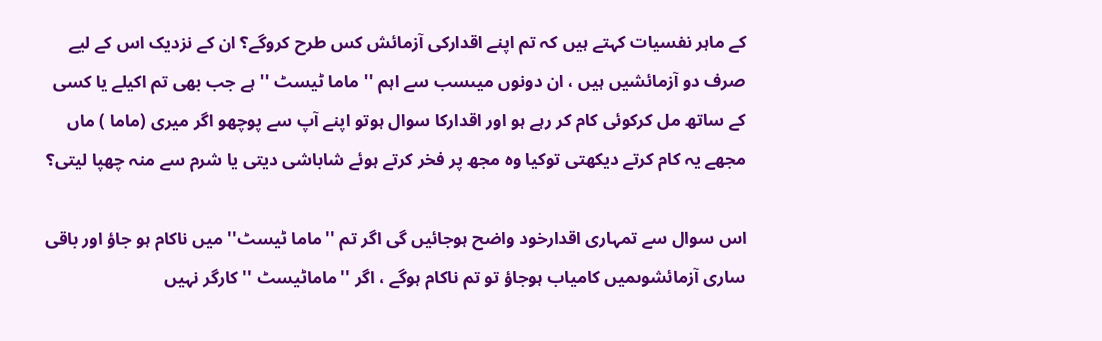کے ماہر نفسیات کہتے ہیں کہ تم اپنے اقدارکی آزمائش کس طرح کروگے؟ ان کے نزدیک اس کے لیے صرف دو آزمائشیں ہیں ، ان دونوں میںسب سے اہم '' ماما ٹیسٹ '' ہے جب بھی تم اکیلے یا کسی کے ساتھ مل کرکوئی کام کر رہے ہو اور اقدارکا سوال ہوتو اپنے آپ سے پوچھو اگر میری (ماما ) ماں مجھے یہ کام کرتے دیکھتی توکیا وہ مجھ پر فخر کرتے ہوئے شاباشی دیتی یا شرم سے منہ چھپا لیتی؟

اس سوال سے تمہاری اقدارخود واضح ہوجائیں گی اگر تم ''ماما ٹیسٹ'' میں ناکام ہو جاؤ اور باقی ساری آزمائشوںمیں کامیاب ہوجاؤ تو تم ناکام ہوگے ، اگر ''ماماٹیسٹ '' کارگر نہیں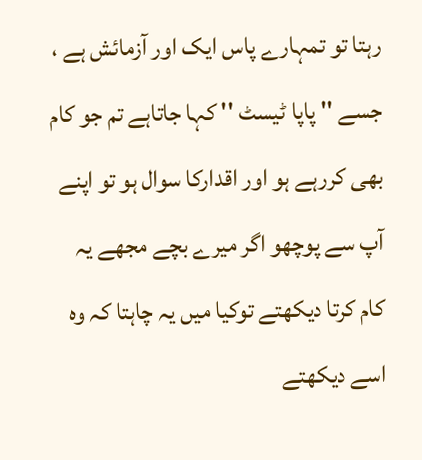رہتا تو تمہارے پاس ایک اور آزمائش ہے ، جسے '' پاپا ٹیسٹ '' کہا جاتاہے تم جو کام بھی کررہے ہو اور اقدارکا سوال ہو تو اپنے آپ سے پوچھو اگر میرے بچے مجھے یہ کام کرتا دیکھتے توکیا میں یہ چاہتا کہ وہ اسے دیکھتے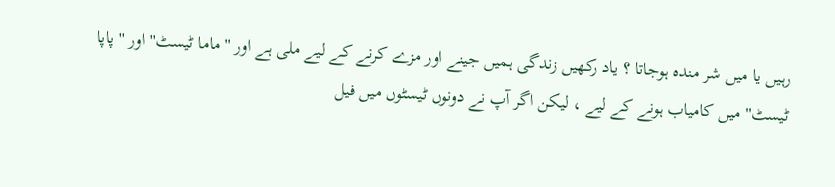رہیں یا میں شر مندہ ہوجاتا ؟ یاد رکھیں زندگی ہمیں جینے اور مزے کرنے کے لیے ملی ہے اور ''ماما ٹیسٹ'' اور '' پاپا ٹیسٹ'' میں کامیاب ہونے کے لیے ، لیکن اگر آپ نے دونوں ٹیسٹوں میں فیل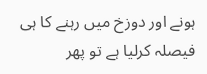ہونے اور دوزخ میں رہنے کا ہی فیصلہ کرلیا ہے تو پھر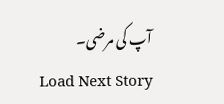آپ کی مرضی۔
Load Next Story